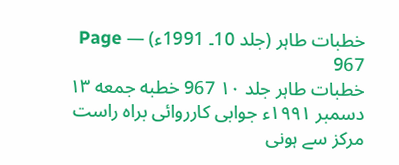خطبات طاہر (جلد 10۔ 1991ء) — Page 967
خطبات طاہر جلد ۱۰ 967 خطبه جمعه ۱۳ دسمبر ۱۹۹۱ء جوابی کارروائی براہ راست مرکز سے ہونی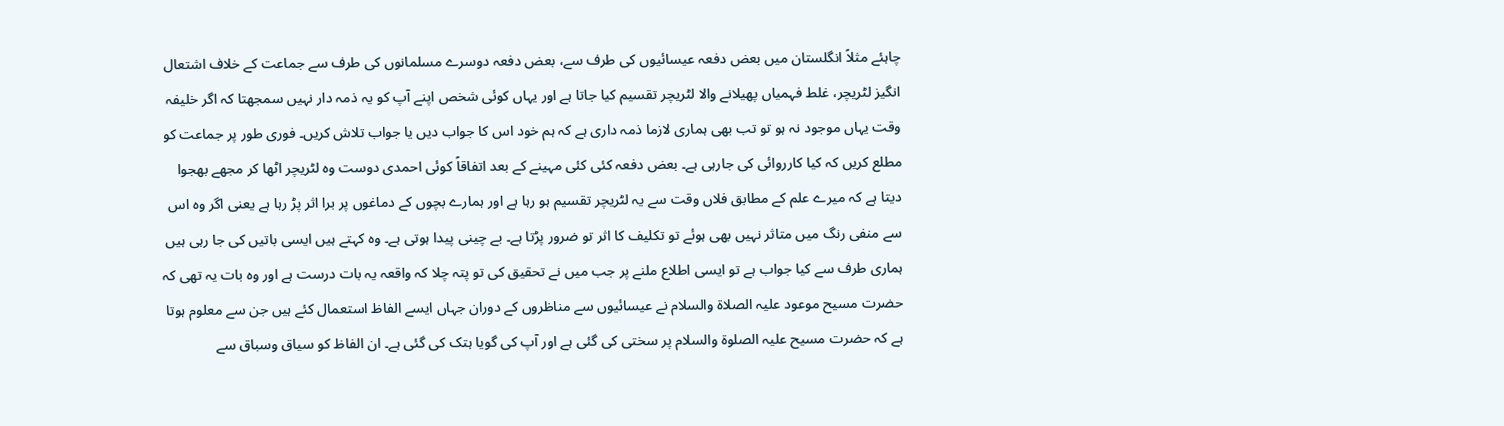چاہئے مثلاً انگلستان میں بعض دفعہ عیسائیوں کی طرف سے، بعض دفعہ دوسرے مسلمانوں کی طرف سے جماعت کے خلاف اشتعال انگیز لٹریچر، غلط فہمیاں پھیلانے والا لٹریچر تقسیم کیا جاتا ہے اور یہاں کوئی شخص اپنے آپ کو یہ ذمہ دار نہیں سمجھتا کہ اگر خلیفہ وقت یہاں موجود نہ ہو تو تب بھی ہماری لازما ذمہ داری ہے کہ ہم خود اس کا جواب دیں یا جواب تلاش کریں۔ فوری طور پر جماعت کو مطلع کریں کہ کیا کارروائی کی جارہی ہے۔ بعض دفعہ کئی کئی مہینے کے بعد اتفاقاً کوئی احمدی دوست وہ لٹریچر اٹھا کر مجھے بھجوا دیتا ہے کہ میرے علم کے مطابق فلاں وقت سے یہ لٹریچر تقسیم ہو رہا ہے اور ہمارے بچوں کے دماغوں پر برا اثر پڑ رہا ہے یعنی اگر وہ اس سے منفی رنگ میں متاثر نہیں بھی ہوئے تو تکلیف کا اثر تو ضرور پڑتا ہے۔ بے چینی پیدا ہوتی ہے۔ وہ کہتے ہیں ایسی باتیں کی جا رہی ہیں ہماری طرف سے کیا جواب ہے تو ایسی اطلاع ملنے پر جب میں نے تحقیق کی تو پتہ چلا کہ واقعہ یہ بات درست ہے اور وہ بات یہ تھی کہ حضرت مسیح موعود علیہ الصلاۃ والسلام نے عیسائیوں سے مناظروں کے دوران جہاں ایسے الفاظ استعمال کئے ہیں جن سے معلوم ہوتا ہے کہ حضرت مسیح علیہ الصلوۃ والسلام پر سختی کی گئی ہے اور آپ کی گویا ہتک کی گئی ہے۔ ان الفاظ کو سیاق وسباق سے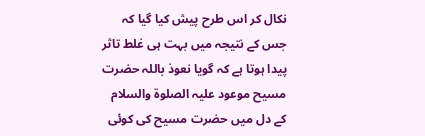نکال کر اس طرح پیش کیا گیا کہ جس کے نتیجہ میں بہت ہی غلط تاثر پیدا ہوتا ہے کہ گویا نعوذ باللہ حضرت مسیح موعود علیہ الصلوۃ والسلام کے دل میں حضرت مسیح کی کوئی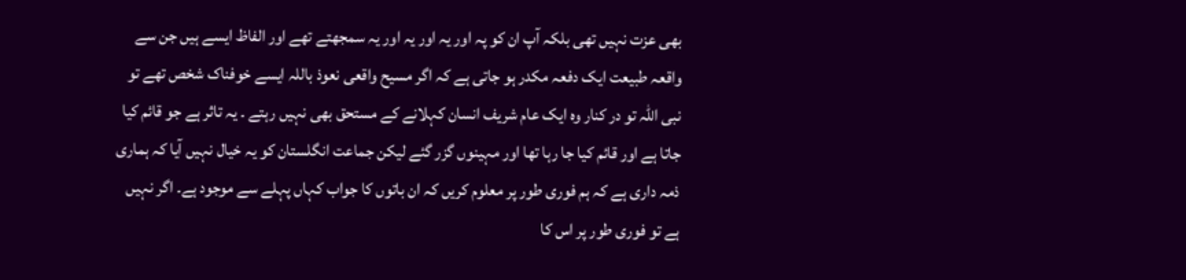بھی عزت نہیں تھی بلکہ آپ ان کو پہ اور یہ اور یہ اور یہ سمجھتے تھے اور الفاظ ایسے ہیں جن سے واقعہ طبیعت ایک دفعہ مکدر ہو جاتی ہے کہ اگر مسیح واقعی نعوذ باللہ ایسے خوفناک شخص تھے تو نبی اللہ تو در کنار وہ ایک عام شریف انسان کہلانے کے مستحق بھی نہیں رہتے ۔ یہ تاثر ہے جو قائم کیا جاتا ہے اور قائم کیا جا رہا تھا اور مہینوں گزر گئے لیکن جماعت انگلستان کو یہ خیال نہیں آیا کہ ہماری ذمہ داری ہے کہ ہم فوری طور پر معلوم کریں کہ ان باتوں کا جواب کہاں پہلے سے موجود ہے۔ اگر نہیں ہے تو فوری طور پر اس کا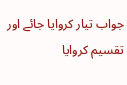جواب تیار کروایا جائے اور تقسیم کروایا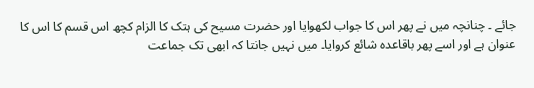جائے ۔ چنانچہ میں نے پھر اس کا جواب لکھوایا اور حضرت مسیح کی ہتک کا الزام کچھ اس قسم کا اس کا عنوان ہے اور اسے پھر باقاعدہ شائع کروایا۔ میں نہیں جانتا کہ ابھی تک جماعت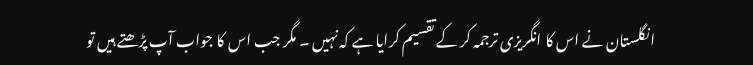انگلستان نے اس کا انگریزی ترجمہ کر کے تقسیم کرایا ہے کہ نہیں ۔ مگر جب اس کا جواب آپ پڑھتے ہیں تو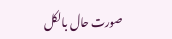صورت حال بالکل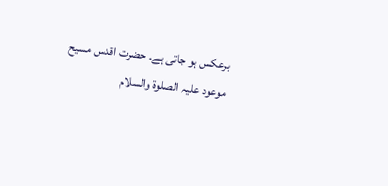برعکس ہو جاتی ہے۔ حضرت اقدس مسیح موعود علیہ الصلوۃ والسلام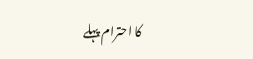کا احترام پہلے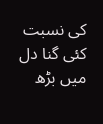کی نسبت کئی گنا دل میں بڑھ